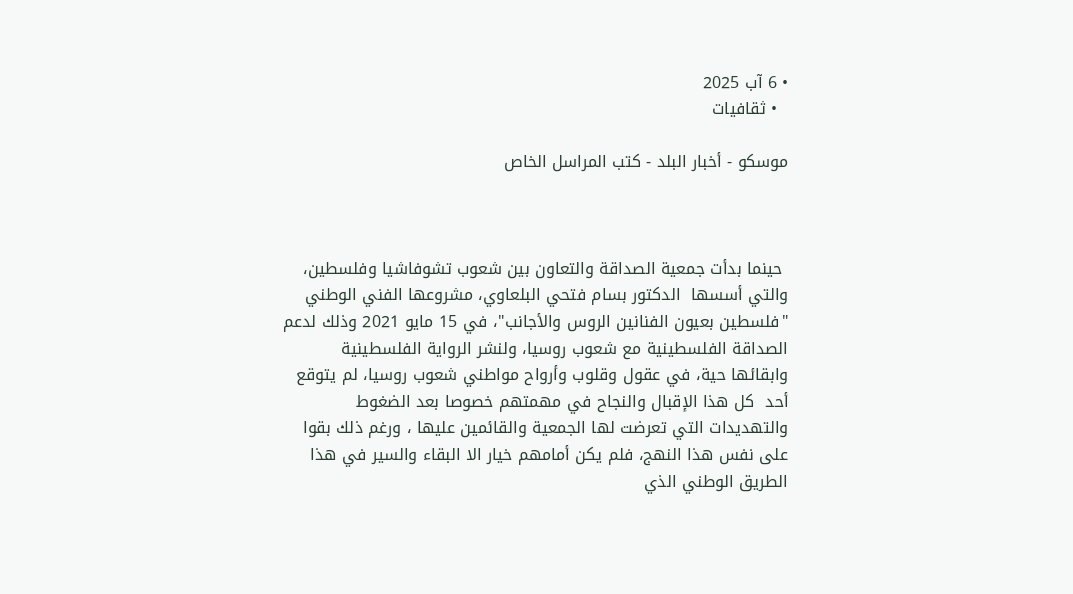• 6 آب 2025
  • ثقافيات

موسكو - أخبار البلد - كتب المراسل الخاص



 حينما بدأت جمعية الصداقة والتعاون بين شعوب تشوفاشيا وفلسطين، والتي أسسها  الدكتور بسام فتحي البلعاوي، مشروعها الفني الوطني "فلسطين بعيون الفنانين الروس والأجانب"، في 15 مايو 2021 وذلك لدعم الصداقة الفلسطينية مع شعوب روسيا، ولنشر الرواية الفلسطينية وابقائها حية، في عقول وقلوب وأرواح مواطني شعوب روسيا، لم يتوقع أحد  كل هذا الإقبال والنجاح في مهمتهم خصوصا بعد الضغوط والتهديدات التي تعرضت لها الجمعية والقائمين عليها ، ورغم ذلك بقوا على نفس هذا النهج، فلم يكن أمامهم خيار الا البقاء والسير في هذا الطريق الوطني الذي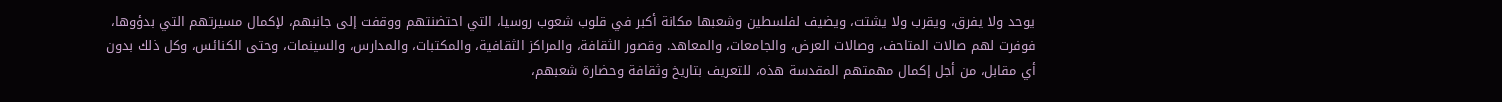يوحد ولا يفرق، ويقرب ولا يشتت، ويضيف لفلسطين وشعبها مكانة أكبر في قلوب شعوب روسيا، التي احتضنتهم ووقفت إلى جانبهم، لإكمال مسيرتهم التي بدؤوها، فوفرت لهم صالات المتاحف، وصالات العرض، والجامعات، والمعاهد. وقصور الثقافة، والمراكز الثقافية، والمكتبات، والمدارس، والسينمات، وحتى الكنائس، وكل ذلك بدون أي مقابل، من أجل إكمال مهمتهم المقدسة هذه، للتعريف بتاريخ وثقافة وحضارة شعبهم،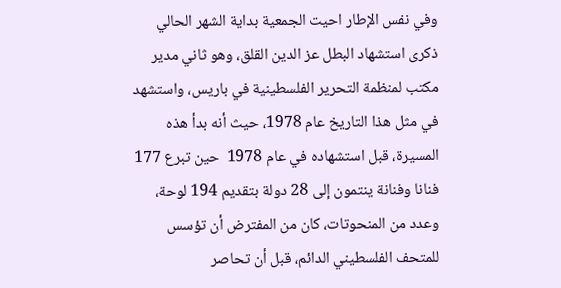وفي نفس الإطار احيت الجمعية بداية الشهر الحالي  ذكرى استشهاد البطل عز الدين القلق، وهو ثاني مدير مكتب لمنظمة التحرير الفلسطينية في باريس، واستشهد في مثل هذا التاريخ عام 1978، حيث أنه بدأ هذه المسيرة، قبل استشهاده في عام 1978  حين تبرع 177 فنانا وفنانة ينتمون إلى 28 دولة بتقديم 194 لوحة، وعدد من المنحوتات، كان من المفترض أن تؤسس للمتحف الفلسطيني الدائم، قبل أن تحاصر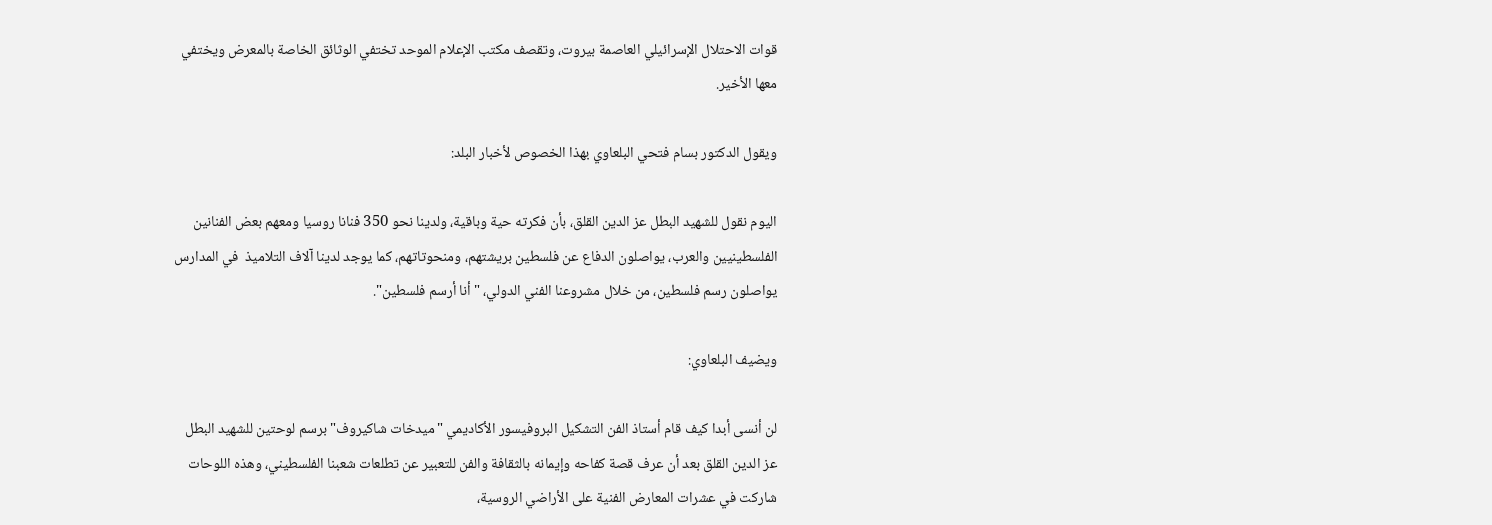قوات الاحتلال الإسرائيلي العاصمة بيروت، وتقصف مكتب الإعلام الموحد تختفي الوثائق الخاصة بالمعرض ويختفي معها الأخير.

ويقول الدكتور بسام فتحي البلعاوي بهذا الخصوص لأخبار البلد:

اليوم نقول للشهيد البطل عز الدين القلق، بأن فكرته حية وباقية، ولدينا نحو 350 فنانا روسيا ومعهم بعض الفنانين الفلسطينيين والعرب، يواصلون الدفاع عن فلسطين بريشتهم، ومنحوتاتهم، كما يوجد لدينا آلاف التلاميذ  في المدارس يواصلون رسم فلسطين، من خلال مشروعنا الفني الدولي، "أنا أرسم فلسطين".

ويضيف البلعاوي:

لن أنسى أبدا كيف قام أستاذ الفن التشكيل البروفيسور الأكاديمي "ميدخات شاكيروف" برسم لوحتين للشهيد البطل عز الدين القلق بعد أن عرف قصة كفاحه وإيمانه بالثقافة والفن للتعبير عن تطلعات شعبنا الفلسطيني، وهذه اللوحات شاركت في عشرات المعارض الفنية على الأراضي الروسية،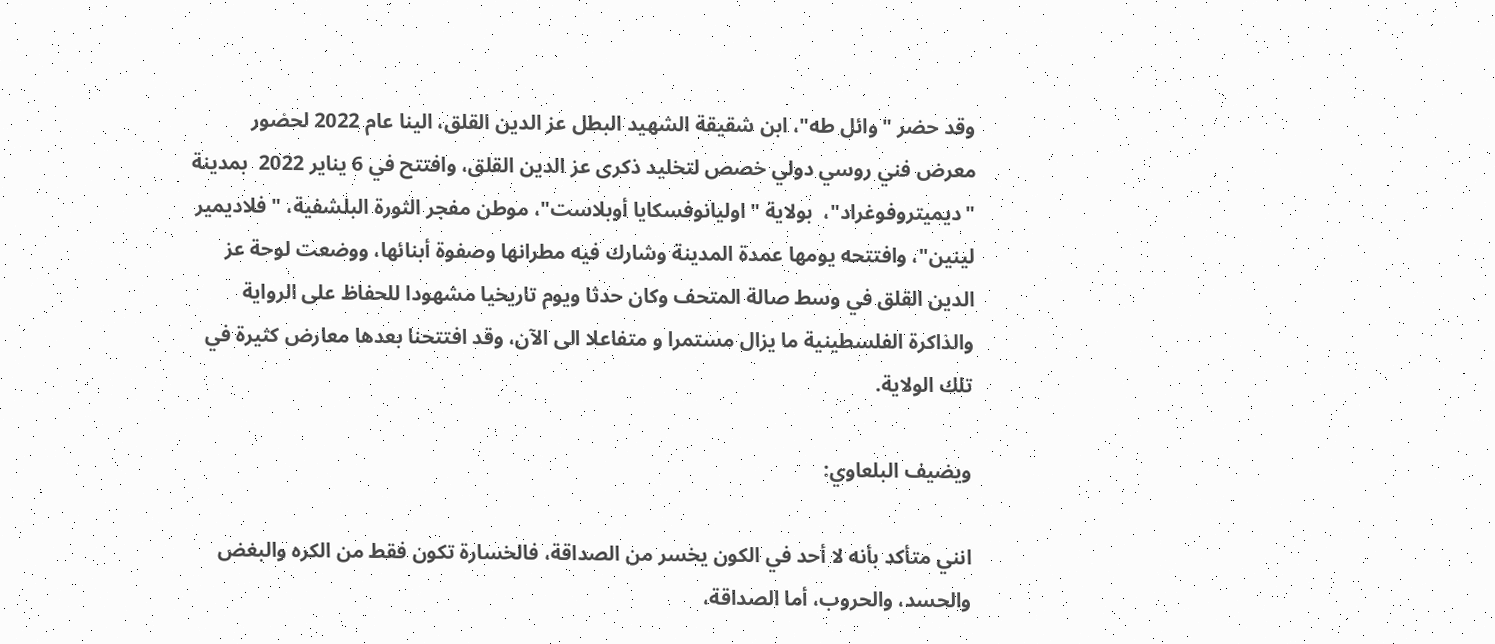وقد حضر "وائل طه"، ابن شقيقة الشهيد البطل عز الدين القلق، الينا عام 2022 لحضور معرض فني روسي دولي خصص لتخليد ذكرى عز الدين القلق، وافتتح في 6 يناير 2022  بمدينة "ديميتروفوغراد"،  بولاية "اوليانوفسكايا أوبلاست"، موطن مفجر الثورة البلشفية، "فلاديمير لينين"، وافتتحه يومها عمدة المدينة وشارك فيه مطرانها وصفوة أبنائها، ووضعت لوحة عز الدين القلق في وسط صالة المتحف وكان حدثا ويوم تاريخيا مشهودا للحفاظ على الرواية والذاكرة الفلسطينية ما يزال مستمرا و متفاعلا الى الآن، وقد افتتحنا بعدها معارض كثيرة في تلك الولاية.

ويضيف البلعاوي:

انني متأكد بأنه لا أحد في الكون يخسر من الصداقة، فالخسارة تكون فقط من الكره والبغض والحسد، والحروب، أما الصداقة،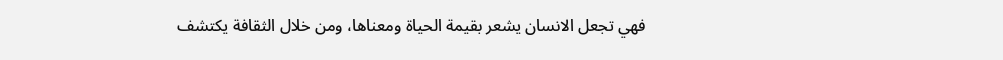فهي تجعل الانسان يشعر بقيمة الحياة ومعناها، ومن خلال الثقافة يكتشف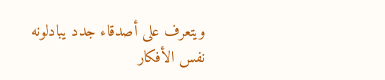ويتعرف على أصدقاء جدد يبادلونه نفس الأفكار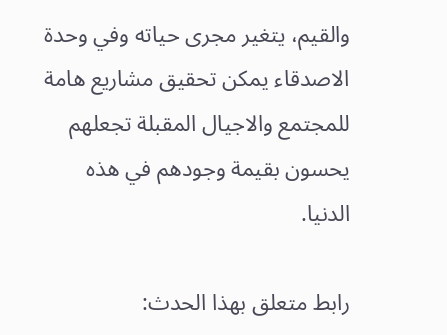والقيم، يتغير مجرى حياته وفي وحدة الاصدقاء يمكن تحقيق مشاريع هامة للمجتمع والاجيال المقبلة تجعلهم يحسون بقيمة وجودهم في هذه الدنيا.

رابط متعلق بهذا الحدث: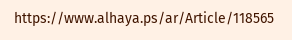https://www.alhaya.ps/ar/Article/118565